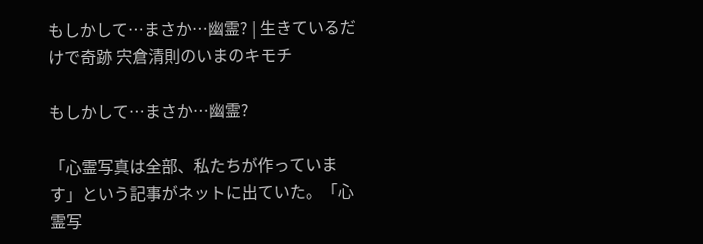もしかして…まさか…幽霊? | 生きているだけで奇跡 宍倉清則のいまのキモチ

もしかして…まさか…幽霊?

「心霊写真は全部、私たちが作っています」という記事がネットに出ていた。「心霊写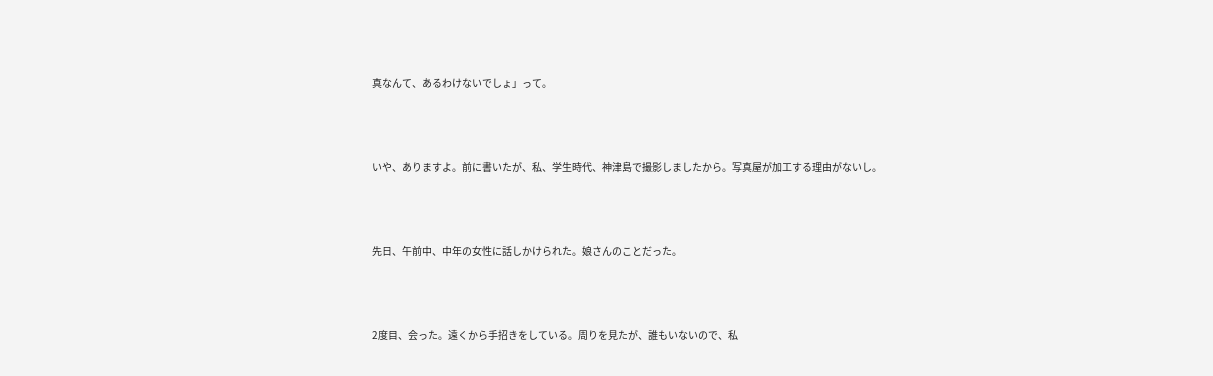真なんて、あるわけないでしょ」って。



いや、ありますよ。前に書いたが、私、学生時代、神津島で撮影しましたから。写真屋が加工する理由がないし。



先日、午前中、中年の女性に話しかけられた。娘さんのことだった。



2度目、会った。遠くから手招きをしている。周りを見たが、誰もいないので、私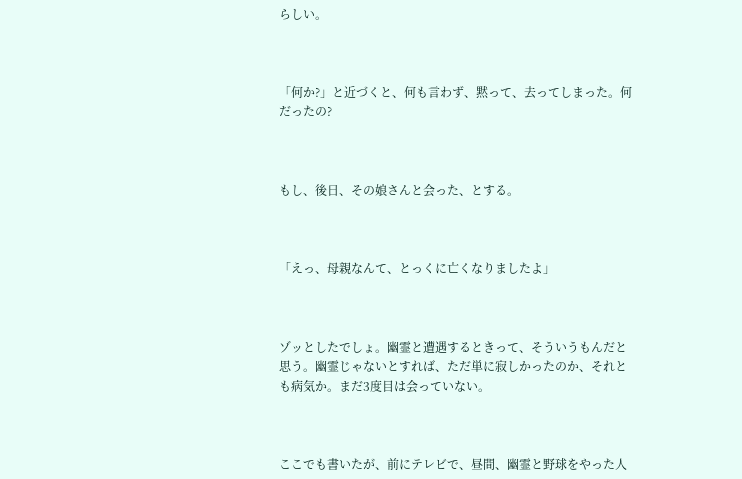らしい。



「何か?」と近づくと、何も言わず、黙って、去ってしまった。何だったの?



もし、後日、その娘さんと会った、とする。



「えっ、母親なんて、とっくに亡くなりましたよ」



ゾッとしたでしょ。幽霊と遭遇するときって、そういうもんだと思う。幽霊じゃないとすれば、ただ単に寂しかったのか、それとも病気か。まだ3度目は会っていない。



ここでも書いたが、前にテレビで、昼間、幽霊と野球をやった人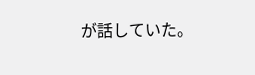が話していた。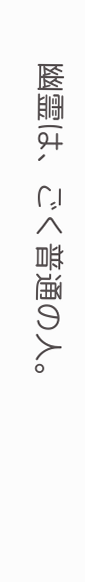幽霊は、ごく普通の人。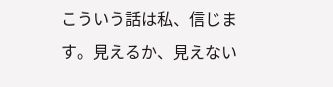こういう話は私、信じます。見えるか、見えない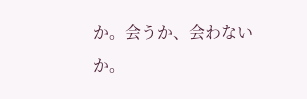か。会うか、会わないか。